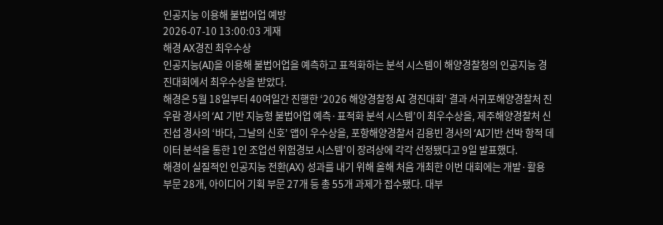인공지능 이용해 불법어업 예방
2026-07-10 13:00:03 게재
해경 AX경진 최우수상
인공지능(AI)을 이용해 불법어업을 예측하고 표적화하는 분석 시스템이 해양경찰청의 인공지능 경진대회에서 최우수상을 받았다.
해경은 5월 18일부터 40여일간 진행한 ‘2026 해양경찰청 AI 경진대회’ 결과 서귀포해양경찰처 진우람 경사의 ‘AI 기반 지능형 불법어업 예측·표적화 분석 시스템’이 최우수상을, 제주해양경찰처 신진섭 경사의 ‘바다, 그날의 신호’ 앱이 우수상을, 포항해양경찰서 김용빈 경사의 ‘AI기반 선박 항적 데이터 분석을 통한 1인 조업선 위험경보 시스템’이 장려상에 각각 선정됐다고 9일 발표했다.
해경이 실질적인 인공지능 전환(AX) 성과를 내기 위해 올해 처음 개최한 이번 대회에는 개발·활용 부문 28개, 아이디어 기획 부문 27개 등 총 55개 과제가 접수됐다. 대부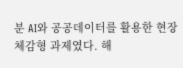분 AI와 공공데이터를 활용한 현장 체감형 과제였다. 해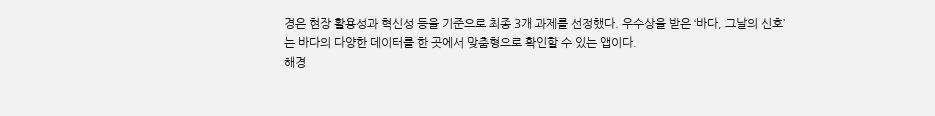경은 현장 활용성과 혁신성 등을 기준으로 최종 3개 과제를 선정했다. 우수상을 받은 ‘바다, 그날의 신호’는 바다의 다양한 데이터를 한 곳에서 맞춤형으로 확인할 수 있는 앱이다.
해경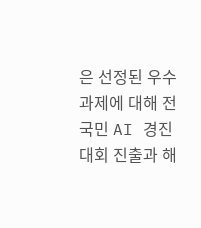은 선정된 우수과제에 대해 전국민 AI 경진대회 진출과 해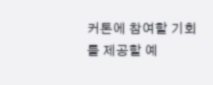커톤에 참여할 기회를 제공할 예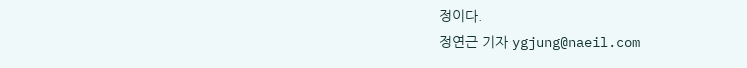정이다.
정연근 기자 ygjung@naeil.com